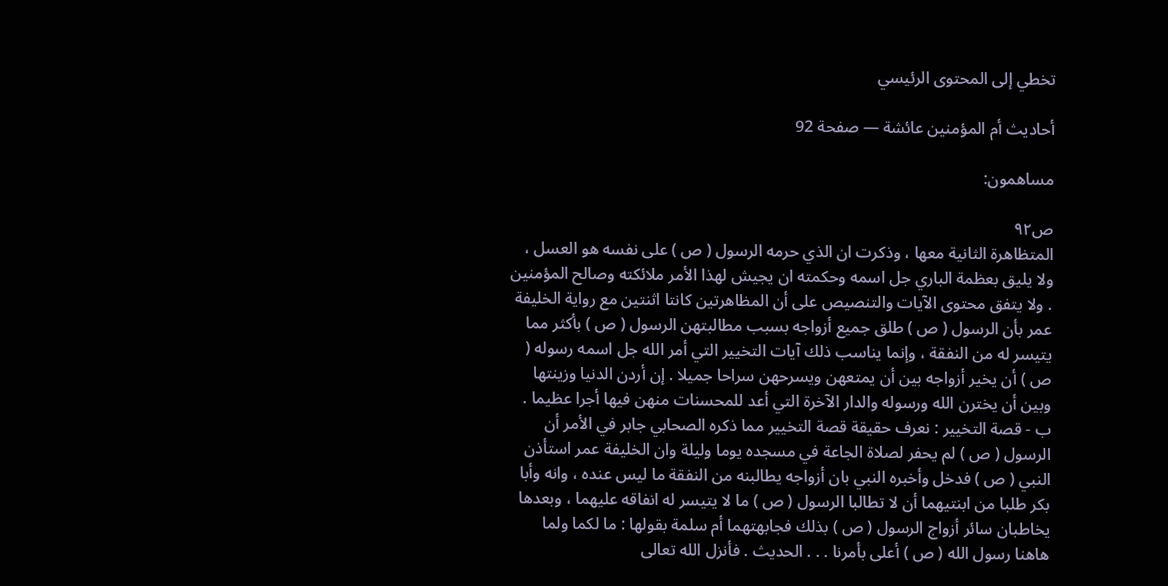تخطي إلى المحتوى الرئيسي

أحاديث أم المؤمنين عائشة — صفحة 92

مساهمون:

ص٩٢
المتظاهرة الثانية معها ، وذكرت ان الذي حرمه الرسول ( ص ) على نفسه هو العسل ، ولا يليق بعظمة الباري جل اسمه وحكمته ان يجيش لهذا الأمر ملائكته وصالح المؤمنين . ولا يتفق محتوى الآيات والتنصيص على أن المظاهرتين كانتا اثنتين مع رواية الخليفة عمر بأن الرسول ( ص ) طلق جميع أزواجه بسبب مطالبتهن الرسول ( ص ) بأكثر مما يتيسر له من النفقة ، وإنما يناسب ذلك آيات التخيير التي أمر الله جل اسمه رسوله ( ص ) أن يخير أزواجه بين أن يمتعهن ويسرحهن سراحا جميلا . إن أردن الدنيا وزينتها وبين أن يخترن الله ورسوله والدار الآخرة التي أعد للمحسنات منهن فيها أجرا عظيما . ب - قصة التخيير : نعرف حقيقة قصة التخيير مما ذكره الصحابي جابر في الأمر أن الرسول ( ص ) لم يحفر لصلاة الجاعة في مسجده يوما وليلة وان الخليفة عمر استأذن النبي ( ص ) فدخل وأخبره النبي بان أزواجه يطالبنه من النفقة ما ليس عنده ، وانه وأبا بكر طلبا من ابنتيهما أن لا تطالبا الرسول ( ص ) ما لا يتيسر له انفاقه عليهما ، وبعدها يخاطبان سائر أزواج الرسول ( ص ) بذلك فجابهتهما أم سلمة بقولها : ما لكما ولما هاهنا رسول الله ( ص ) أعلى بأمرنا . . . الحديث . فأنزل الله تعالى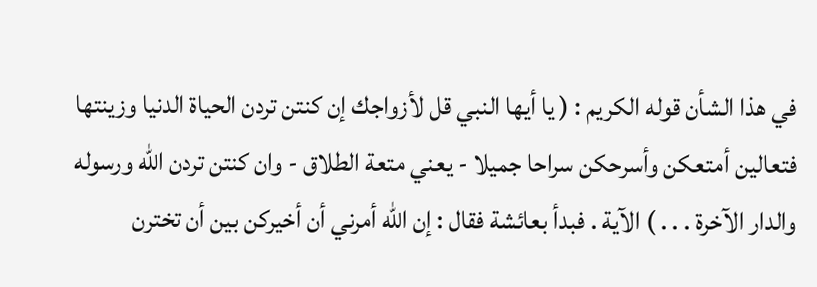في هذا الشأن قوله الكريم : ( يا أيها النبي قل لأزواجك إن كنتن تردن الحياة الدنيا وزينتها فتعالين أمتعكن وأسرحكن سراحا جميلا - يعني متعة الطلاق - وان كنتن تردن الله ورسوله والدار الآخرة . . . ) الآية . فبدأ بعائشة فقال : إن الله أمرني أن أخيركن بين أن تخترن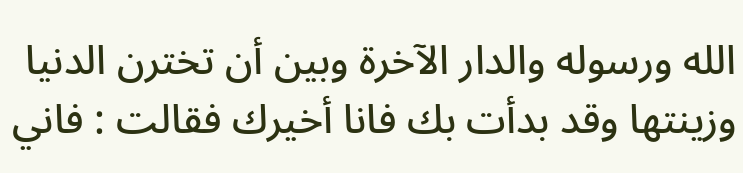الله ورسوله والدار الآخرة وبين أن تخترن الدنيا وزينتها وقد بدأت بك فانا أخيرك فقالت : فاني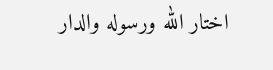اختار الله ورسوله والدار